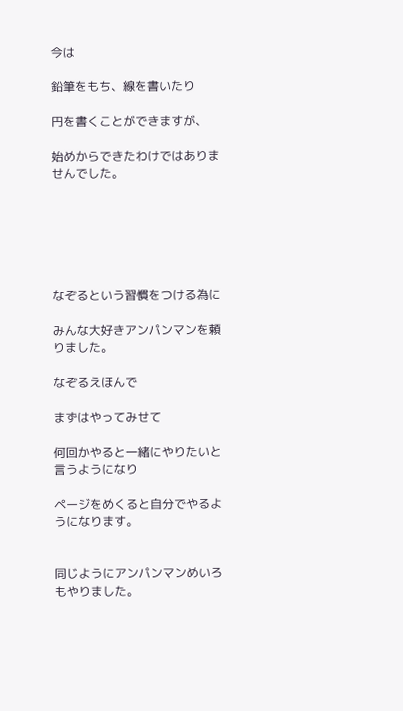今は

鉛筆をもち、線を書いたり

円を書くことができますが、

始めからできたわけではありませんでした。






なぞるという習慣をつける為に

みんな大好きアンパンマンを頼りました。

なぞるえほんで

まずはやってみせて

何回かやると一緒にやりたいと言うようになり

ページをめくると自分でやるようになります。


同じようにアンパンマンめいろもやりました。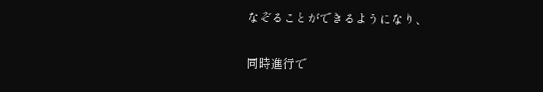なぞることができるようになり、

同時進行で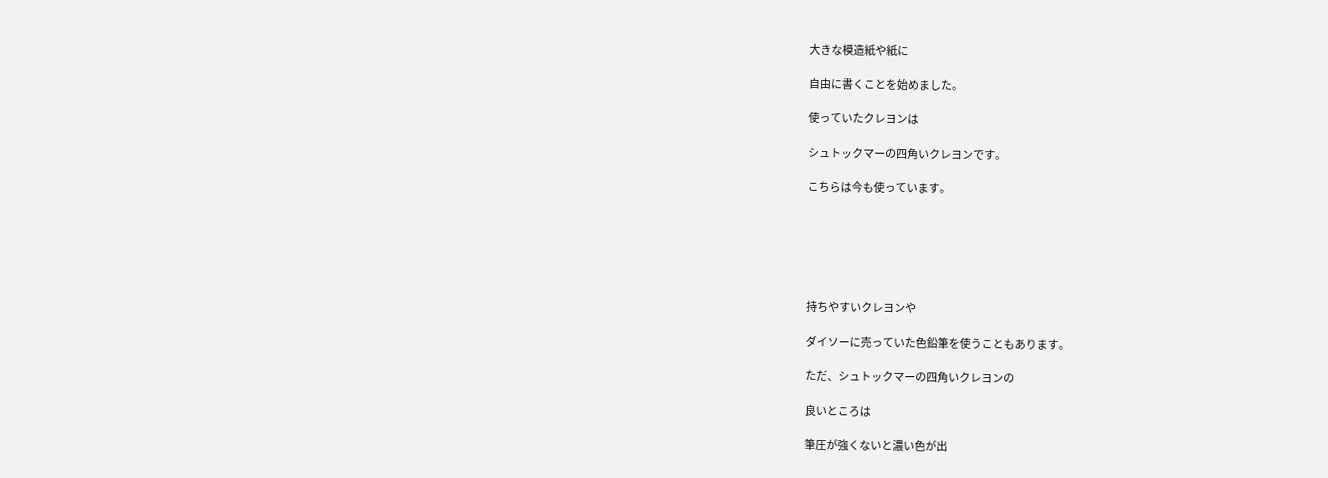大きな模造紙や紙に

自由に書くことを始めました。

使っていたクレヨンは

シュトックマーの四角いクレヨンです。

こちらは今も使っています。






持ちやすいクレヨンや

ダイソーに売っていた色鉛筆を使うこともあります。

ただ、シュトックマーの四角いクレヨンの

良いところは

筆圧が強くないと濃い色が出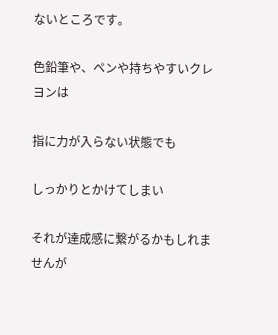ないところです。

色鉛筆や、ペンや持ちやすいクレヨンは

指に力が入らない状態でも

しっかりとかけてしまい

それが達成感に繋がるかもしれませんが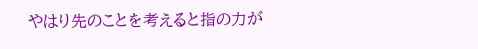やはり先のことを考えると指の力が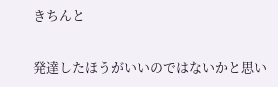きちんと

発達したほうがいいのではないかと思い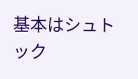基本はシュトック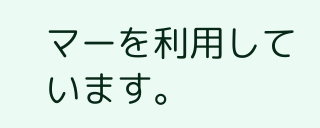マーを利用しています。